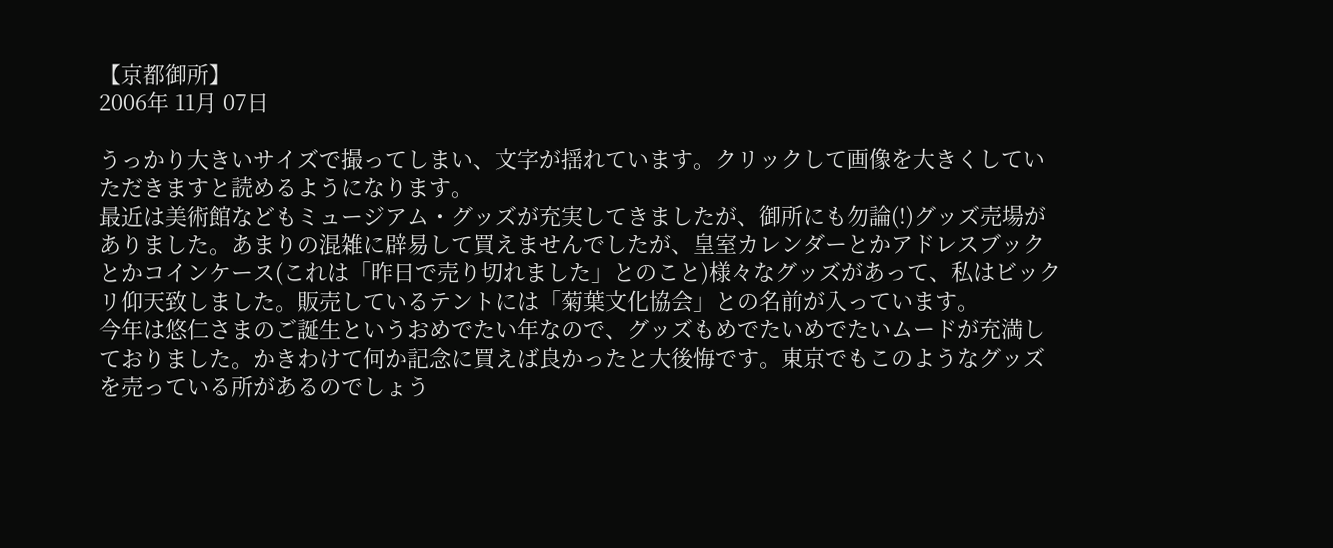【京都御所】
2006年 11月 07日

うっかり大きいサイズで撮ってしまい、文字が揺れています。クリックして画像を大きくしていただきますと読めるようになります。
最近は美術館などもミュージアム・グッズが充実してきましたが、御所にも勿論(!)グッズ売場がありました。あまりの混雑に辟易して買えませんでしたが、皇室カレンダーとかアドレスブックとかコインケース(これは「昨日で売り切れました」とのこと)様々なグッズがあって、私はビックリ仰天致しました。販売しているテントには「菊葉文化協会」との名前が入っています。
今年は悠仁さまのご誕生というおめでたい年なので、グッズもめでたいめでたいムードが充満しておりました。かきわけて何か記念に買えば良かったと大後悔です。東京でもこのようなグッズを売っている所があるのでしょう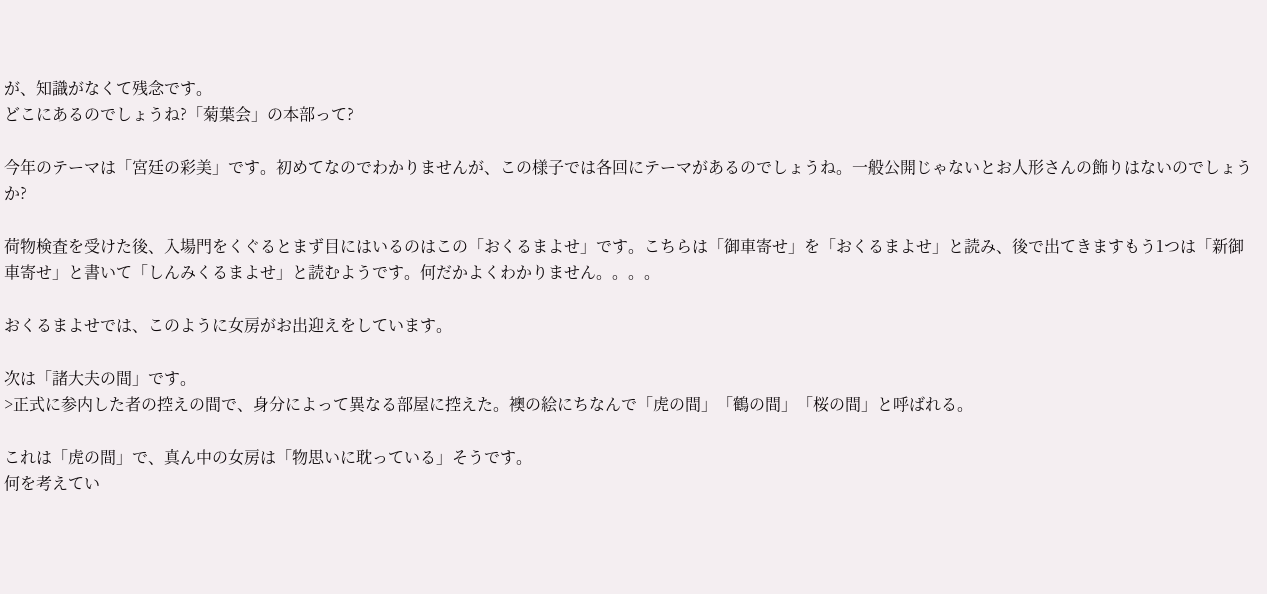が、知識がなくて残念です。
どこにあるのでしょうね?「菊葉会」の本部って?

今年のテーマは「宮廷の彩美」です。初めてなのでわかりませんが、この様子では各回にテーマがあるのでしょうね。一般公開じゃないとお人形さんの飾りはないのでしょうか?

荷物検査を受けた後、入場門をくぐるとまず目にはいるのはこの「おくるまよせ」です。こちらは「御車寄せ」を「おくるまよせ」と読み、後で出てきますもう1つは「新御車寄せ」と書いて「しんみくるまよせ」と読むようです。何だかよくわかりません。。。。

おくるまよせでは、このように女房がお出迎えをしています。

次は「諸大夫の間」です。
>正式に参内した者の控えの間で、身分によって異なる部屋に控えた。襖の絵にちなんで「虎の間」「鶴の間」「桜の間」と呼ばれる。

これは「虎の間」で、真ん中の女房は「物思いに耽っている」そうです。
何を考えてい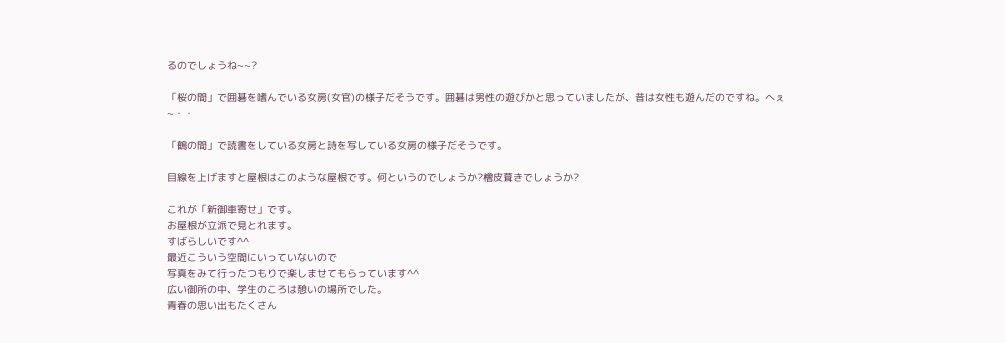るのでしょうね~~?

「桜の間」で囲碁を嗜んでいる女房(女官)の様子だそうです。囲碁は男性の遊びかと思っていましたが、昔は女性も遊んだのですね。へぇ~・・

「鶴の間」で読書をしている女房と詩を写している女房の様子だそうです。

目線を上げますと屋根はこのような屋根です。何というのでしょうか?檜皮葺きでしょうか?

これが「新御車寄せ」です。
お屋根が立派で見とれます。
すばらしいです^^
最近こういう空間にいっていないので
写真をみて行ったつもりで楽しませてもらっています^^
広い御所の中、学生のころは憩いの場所でした。
青春の思い出もたくさん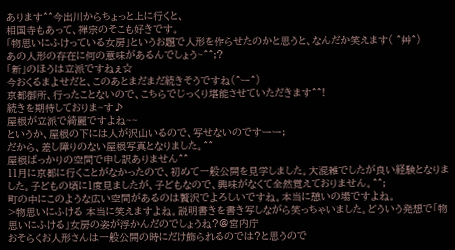あります^^今出川からちょっと上に行くと、
相国寺もあって、禅宗のそこも好きです。
「物思いにふけっている女房」というお題で人形を作らせたのかと思うと、なんだか笑えます( ^艸^)
あの人形の存在に何の意味があるんでしょう~^^;?
「新」のほうは立派ですねぇ☆
今おくるまよせだと、このあとまだまだ続きそうですね(^ー^)
京都御所、行ったことないので、こちらでじっくり堪能させていただきます^^!
続きを期待しておりま~す♪
屋根が立派で綺麗ですよね~~
というか、屋根の下には人が沢山いるので、写せないのですーー;
だから、差し障りのない屋根写真となりました。^^
屋根ばっかりの空間で申し訳ありません^^
11月に京都に行くことがなかったので、初めて一般公開を見学しました。大混雑でしたが良い経験となりました。子どもの頃に1度見ましたが、子どもなので、興味がなくて全然覚えておりません。^^;
町の中にこのような広い空間があるのは贅沢でよろしいですね。本当に憩いの場ですよね。
>物思いにふける 本当に笑えますよね。説明書きを書き写しながら笑っちゃいました。どういう発想で「物思いにふける」女房の姿が浮かんだのでしょうね?@宮内庁
おそらくお人形さんは一般公開の時にだけ飾られるのでは?と思うので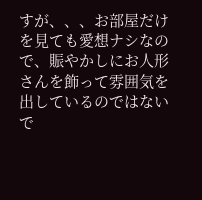すが、、、お部屋だけを見ても愛想ナシなので、賑やかしにお人形さんを飾って雰囲気を出しているのではないで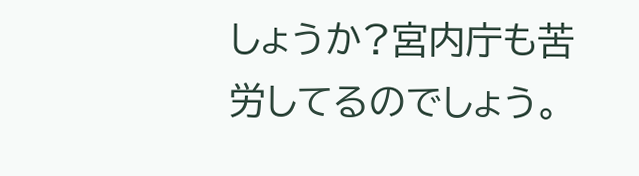しょうか?宮内庁も苦労してるのでしょう。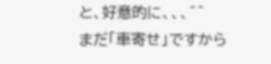と、好意的に、、、^^
まだ「車寄せ」ですから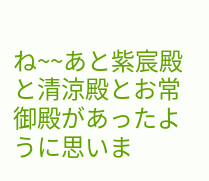ね~~あと紫宸殿と清涼殿とお常御殿があったように思いま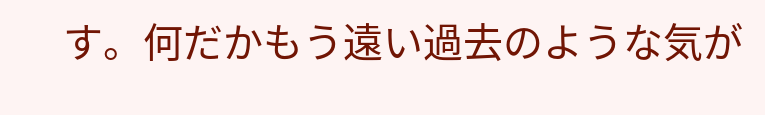す。何だかもう遠い過去のような気が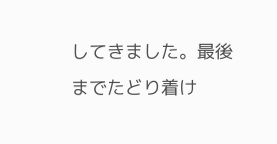してきました。最後までたどり着け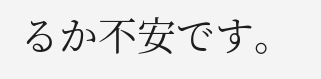るか不安です。